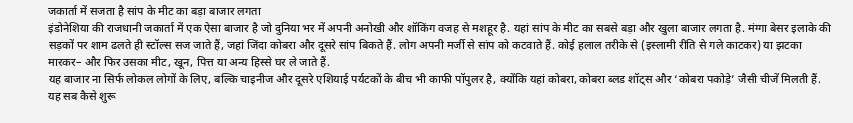जकार्ता में सजता है सांप के मीट का बड़ा बाजार लगता
इंडोनेशिया की राजधानी जकार्ता में एक ऐसा बाजार है जो दुनिया भर में अपनी अनोखी और शॉकिंग वजह से मशहूर है. यहां सांप के मीट का सबसे बड़ा और खुला बाजार लगता है. मंग्गा बेसर इलाके की सड़कों पर शाम ढलते ही स्टॉल्स सज जाते हैं, जहां जिंदा कोबरा और दूसरे सांप बिकते हैं. लोग अपनी मर्जी से सांप को कटवाते हैं. कोई हलाल तरीके से (इस्लामी रीति से गले काटकर) या झटका मारकर– और फिर उसका मीट, खून, पित्त या अन्य हिस्से घर ले जाते हैं.
यह बाजार ना सिर्फ लोकल लोगों के लिए, बल्कि चाइनीज और दूसरे एशियाई पर्यटकों के बीच भी काफी पॉपुलर है, क्योंकि यहां कोबरा, कोबरा ब्लड शॉट्स और ‘कोबरा पकोड़े’ जैसी चीजें मिलती हैं. यह सब कैसे शुरू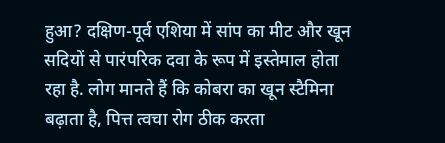हुआ? दक्षिण-पूर्व एशिया में सांप का मीट और खून सदियों से पारंपरिक दवा के रूप में इस्तेमाल होता रहा है. लोग मानते हैं कि कोबरा का खून स्टैमिना बढ़ाता है, पित्त त्वचा रोग ठीक करता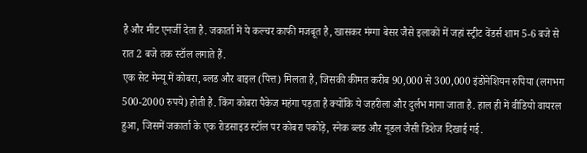है और मीट एनर्जी देता है. जकार्ता में ये कल्चर काफी मजबूत है, खासकर मंग्गा बेसर जैसे इलाकों में जहां स्ट्रीट वेंडर्स शाम 5-6 बजे से रात 2 बजे तक स्टॉल लगाते हैं.
एक सेट मेन्यू में कोबरा, ब्लड और बाइल (पित्त) मिलता है, जिसकी कीमत करीब 90,000 से 300,000 इंडोनेशियन रुपिया (लगभग 500-2000 रुपये) होती है. किंग कोबरा पैकेज महंगा पड़ता है क्योंकि ये जहरीला और दुर्लभ माना जाता है. हाल ही में वीडियो वायरल हुआ, जिसमें जकार्ता के एक रोडसाइड स्टॉल पर कोबरा पकोड़े, स्नेक ब्लड और नूडल जैसी डिशेज दिखाई गई.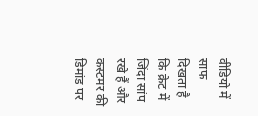वीडियो में साफ दिखता है कि क्रेट में जिंदा सांप रखे हैं और कस्टमर की डिमांड पर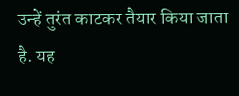उन्हें तुरंत काटकर तैयार किया जाता है. यह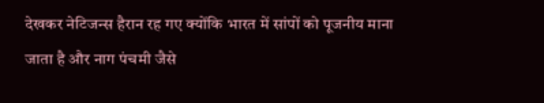देखकर नेटिजन्स हैरान रह गए क्योंकि भारत में सांपों को पूजनीय माना जाता है और नाग पंचमी जैसे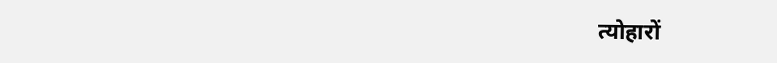त्योहारों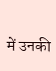में उनकी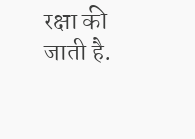रक्षा की जाती है.